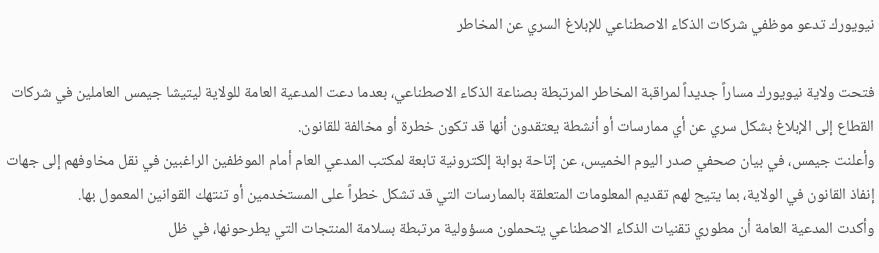نيويورك تدعو موظفي شركات الذكاء الاصطناعي للإبلاغ السري عن المخاطر

فتحت ولاية نيويورك مساراً جديداً لمراقبة المخاطر المرتبطة بصناعة الذكاء الاصطناعي، بعدما دعت المدعية العامة للولاية ليتيشا جيمس العاملين في شركات القطاع إلى الإبلاغ بشكل سري عن أي ممارسات أو أنشطة يعتقدون أنها قد تكون خطرة أو مخالفة للقانون.
وأعلنت جيمس، في بيان صحفي صدر اليوم الخميس، عن إتاحة بوابة إلكترونية تابعة لمكتب المدعي العام أمام الموظفين الراغبين في نقل مخاوفهم إلى جهات إنفاذ القانون في الولاية، بما يتيح لهم تقديم المعلومات المتعلقة بالممارسات التي قد تشكل خطراً على المستخدمين أو تنتهك القوانين المعمول بها.
وأكدت المدعية العامة أن مطوري تقنيات الذكاء الاصطناعي يتحملون مسؤولية مرتبطة بسلامة المنتجات التي يطرحونها، في ظل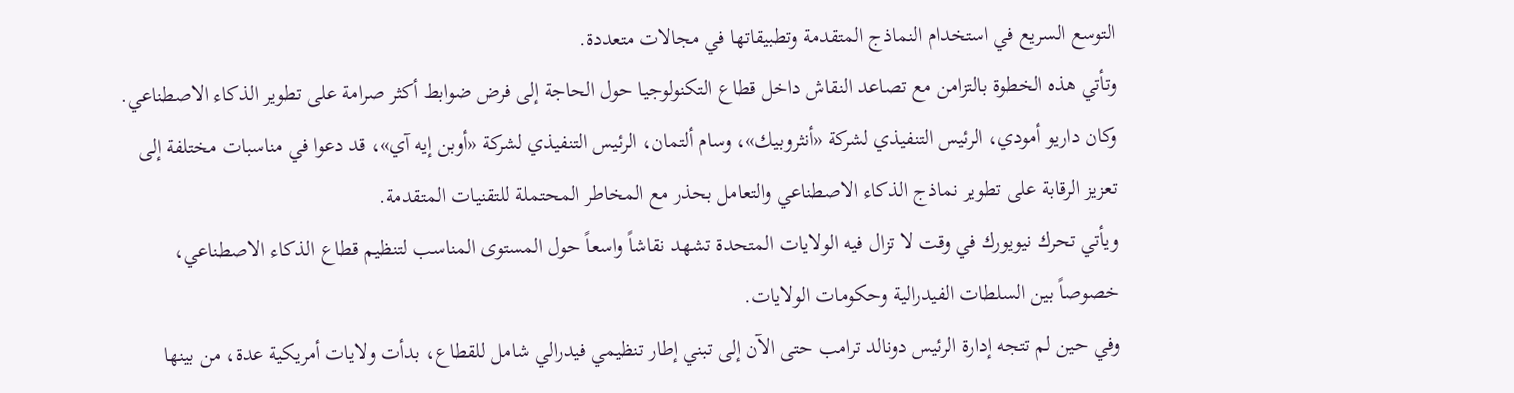التوسع السريع في استخدام النماذج المتقدمة وتطبيقاتها في مجالات متعددة.
وتأتي هذه الخطوة بالتزامن مع تصاعد النقاش داخل قطاع التكنولوجيا حول الحاجة إلى فرض ضوابط أكثر صرامة على تطوير الذكاء الاصطناعي. وكان داريو أمودي، الرئيس التنفيذي لشركة «أنثروبيك»، وسام ألتمان، الرئيس التنفيذي لشركة «أوبن إيه آي»، قد دعوا في مناسبات مختلفة إلى تعزيز الرقابة على تطوير نماذج الذكاء الاصطناعي والتعامل بحذر مع المخاطر المحتملة للتقنيات المتقدمة.
ويأتي تحرك نيويورك في وقت لا تزال فيه الولايات المتحدة تشهد نقاشاً واسعاً حول المستوى المناسب لتنظيم قطاع الذكاء الاصطناعي، خصوصاً بين السلطات الفيدرالية وحكومات الولايات.
وفي حين لم تتجه إدارة الرئيس دونالد ترامب حتى الآن إلى تبني إطار تنظيمي فيدرالي شامل للقطاع، بدأت ولايات أمريكية عدة، من بينها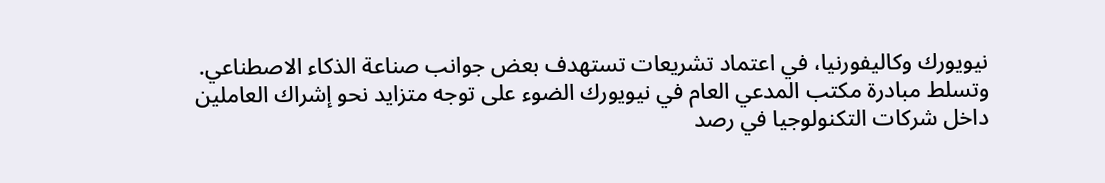نيويورك وكاليفورنيا، في اعتماد تشريعات تستهدف بعض جوانب صناعة الذكاء الاصطناعي.
وتسلط مبادرة مكتب المدعي العام في نيويورك الضوء على توجه متزايد نحو إشراك العاملين داخل شركات التكنولوجيا في رصد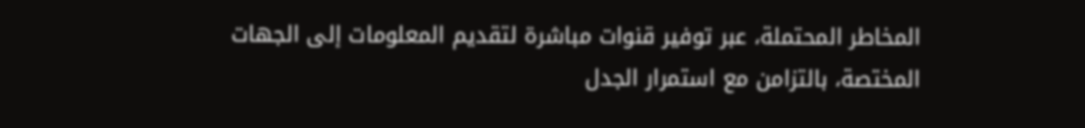المخاطر المحتملة، عبر توفير قنوات مباشرة لتقديم المعلومات إلى الجهات المختصة، بالتزامن مع استمرار الجدل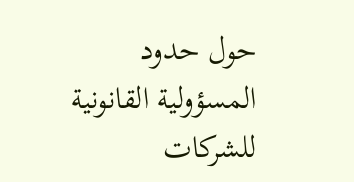حول حدود المسؤولية القانونية للشركات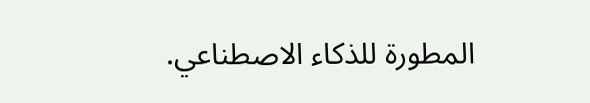المطورة للذكاء الاصطناعي.